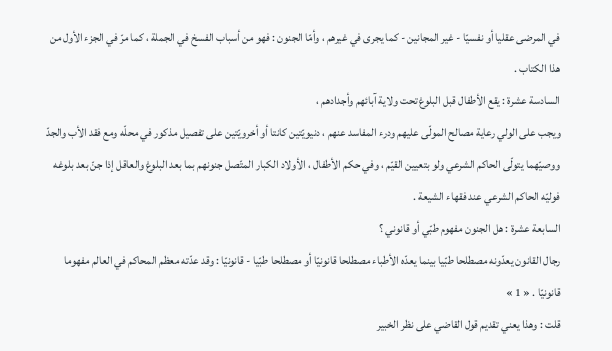في المرضى عقليا أو نفسيّا - غير المجانين - كما يجرى في غيرهم ، وأمّا الجنون : فهو من أسباب الفسخ في الجملة ، كما مرّ في الجزء الأول من هذا الكتاب .
السادسة عشرة : يقع الأطفال قبل البلوغ تحت ولاية آبائهم وأجدادهم ،
ويجب على الولي رعاية مصالح المولّى عليهم ودرء المفاسد عنهم ، دنيويّتين كانتا أو أخرويّتين على تفصيل مذكور في محلّه ومع فقد الأب والجدّ ووصيّهما يتولّى الحاكم الشرعي ولو بتعيين القيّم ، وفي حكم الأطفال ، الأولاد الكبار المتّصل جنونهم بما بعد البلوغ والعاقل إذا جنّ بعد بلوغه فوليّه الحاكم الشرعي عند فقهاء الشيعة .
السابعة عشرة : هل الجنون مفهوم طبّي أو قانوني ؟
رجال القانون يعدّونه مصطلحا طبّيا بينما يعدّه الأطباء مصطلحا قانونيّا أو مصطلحا طبّيا - قانونيّا : وقد عدّته معظم المحاكم في العالم مفهوما قانونيّا . « 1 »
قلت : وهذا يعني تقديم قول القاضي على نظر الخبير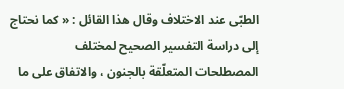الطبّى عند الاختلاف وقال هذا القائل : « كما نحتاج إلى دراسة التفسير الصحيح لمختلف المصطلحات المتعلّقة بالجنون ، والاتفاق على ما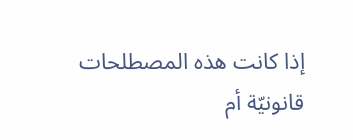إذا كانت هذه المصطلحات قانونيّة أم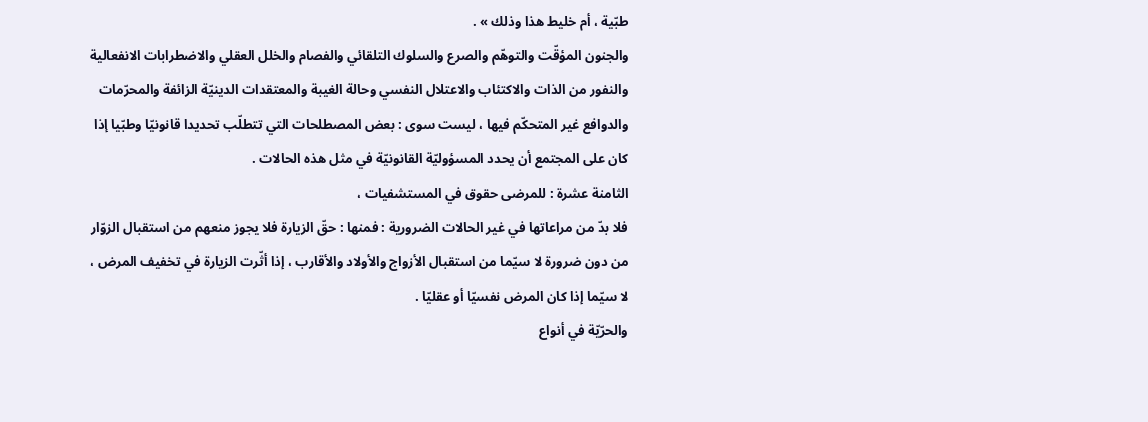طبّية ، أم خليط هذا وذلك » .
والجنون المؤقّت والتوهّم والصرع والسلوك التلقائي والفصام والخلل العقلي والاضطرابات الانفعالية والنفور من الذات والاكتئاب والاعتلال النفسي وحالة الغيبة والمعتقدات الدينيّة الزائفة والمحرّمات والدوافع غير المتحكّم فيها ، ليست سوى : بعض المصطلحات التي تتطلّب تحديدا قانونيّا وطبّيا إذا كان على المجتمع أن يحدد المسؤوليّة القانونيّة في مثل هذه الحالات .
الثامنة عشرة : للمرضى حقوق في المستشفيات ،
فلا بدّ من مراعاتها في غير الحالات الضرورية : فمنها : حقّ الزيارة فلا يجوز منعهم من استقبال الزوّار من دون ضرورة لا سيّما من استقبال الأزواج والأولاد والأقارب ، إذا أثّرت الزيارة في تخفيف المرض ، لا سيّما إذا كان المرض نفسيّا أو عقليّا .
والحرّيّة في أنواع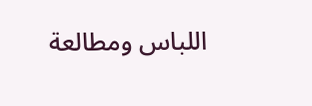اللباس ومطالعة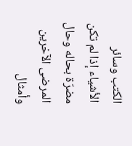الكتب وسائر الأشياء إذا لم تكن مضرّة بحاله وحال المرضى الآخرين وأمثال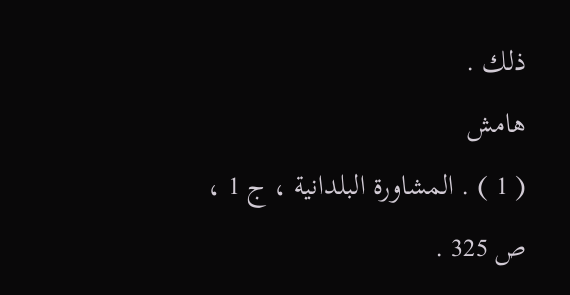ذلك .
هامش
( 1 ) . المشاورة البلدانية ، ج 1 ، ص 325 .